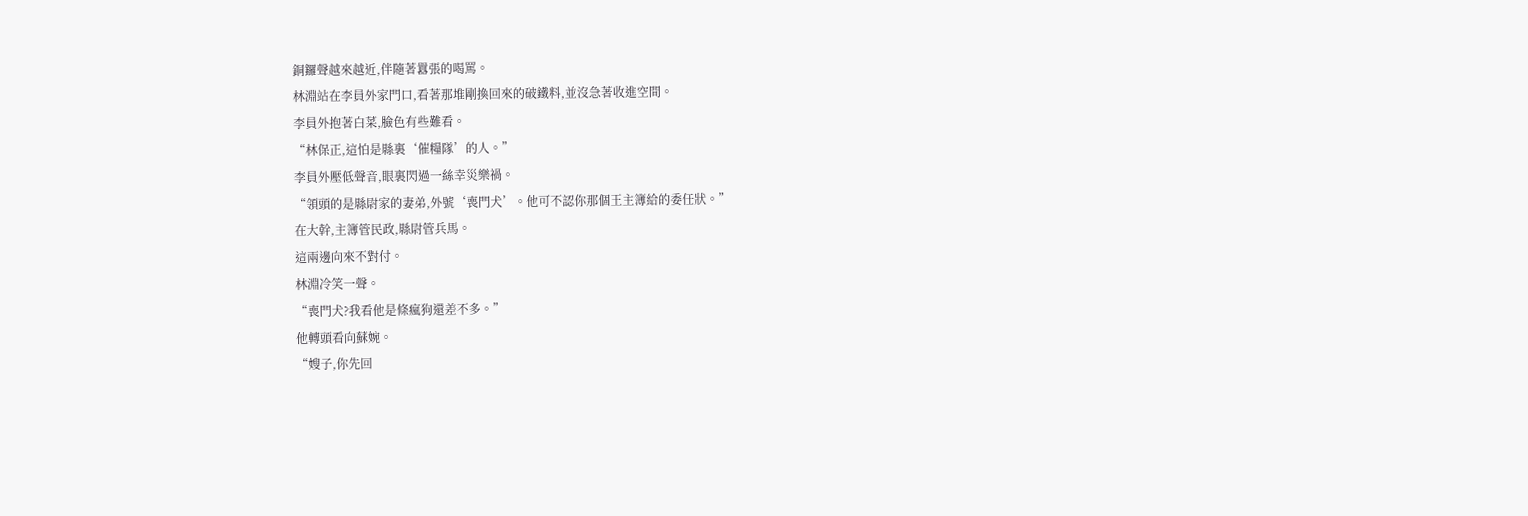銅鑼聲越來越近,伴隨著囂張的喝罵。
林淵站在李員外家門口,看著那堆剛換回來的破鐵料,並沒急著收進空間。
李員外抱著白菜,臉色有些難看。
“林保正,這怕是縣裏‘催糧隊’的人。”
李員外壓低聲音,眼裏閃過一絲幸災樂禍。
“領頭的是縣尉家的妻弟,外號‘喪門犬’。他可不認你那個王主簿給的委任狀。”
在大幹,主簿管民政,縣尉管兵馬。
這兩邊向來不對付。
林淵冷笑一聲。
“喪門犬?我看他是條瘋狗還差不多。”
他轉頭看向蘇婉。
“嫂子,你先回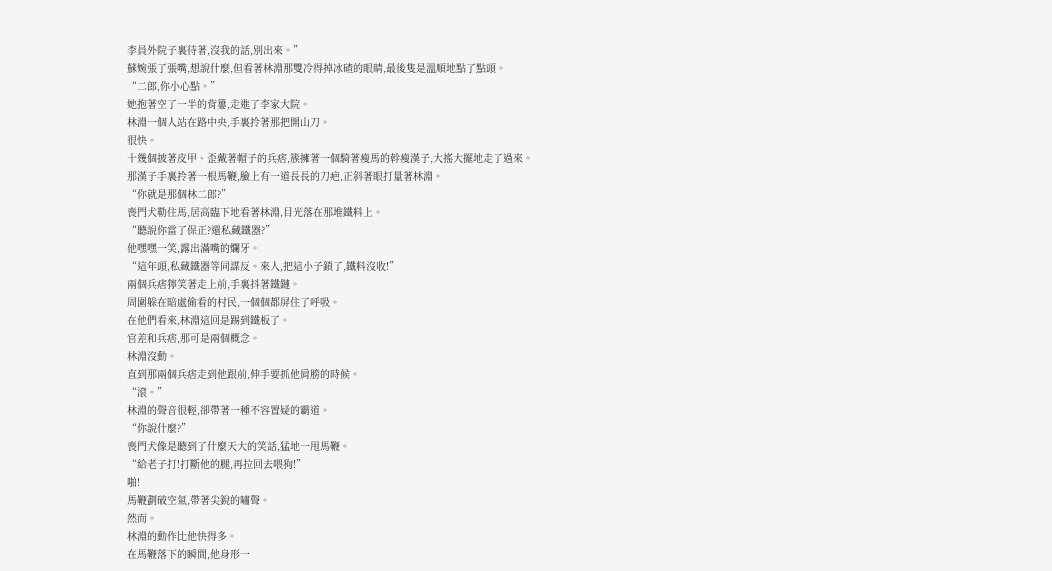李員外院子裏待著,沒我的話,別出來。”
蘇婉張了張嘴,想說什麼,但看著林淵那雙冷得掉冰碴的眼睛,最後隻是溫順地點了點頭。
“二郎,你小心點。”
她抱著空了一半的背簍,走進了李家大院。
林淵一個人站在路中央,手裏拎著那把開山刀。
很快。
十幾個披著皮甲、歪戴著帽子的兵痞,簇擁著一個騎著瘦馬的幹瘦漢子,大搖大擺地走了過來。
那漢子手裏拎著一根馬鞭,臉上有一道長長的刀疤,正斜著眼打量著林淵。
“你就是那個林二郎?”
喪門犬勒住馬,居高臨下地看著林淵,目光落在那堆鐵料上。
“聽說你當了保正?還私藏鐵器?”
他嘿嘿一笑,露出滿嘴的爛牙。
“這年頭,私藏鐵器等同謀反。來人,把這小子鎖了,鐵料沒收!”
兩個兵痞獰笑著走上前,手裏抖著鐵鏈。
周圍躲在暗處偷看的村民,一個個都屏住了呼吸。
在他們看來,林淵這回是踢到鐵板了。
官差和兵痞,那可是兩個概念。
林淵沒動。
直到那兩個兵痞走到他跟前,伸手要抓他肩膀的時候。
“滾。”
林淵的聲音很輕,卻帶著一種不容置疑的霸道。
“你說什麼?”
喪門犬像是聽到了什麼天大的笑話,猛地一甩馬鞭。
“給老子打!打斷他的腿,再拉回去喂狗!”
啪!
馬鞭劃破空氣,帶著尖銳的嘯聲。
然而。
林淵的動作比他快得多。
在馬鞭落下的瞬間,他身形一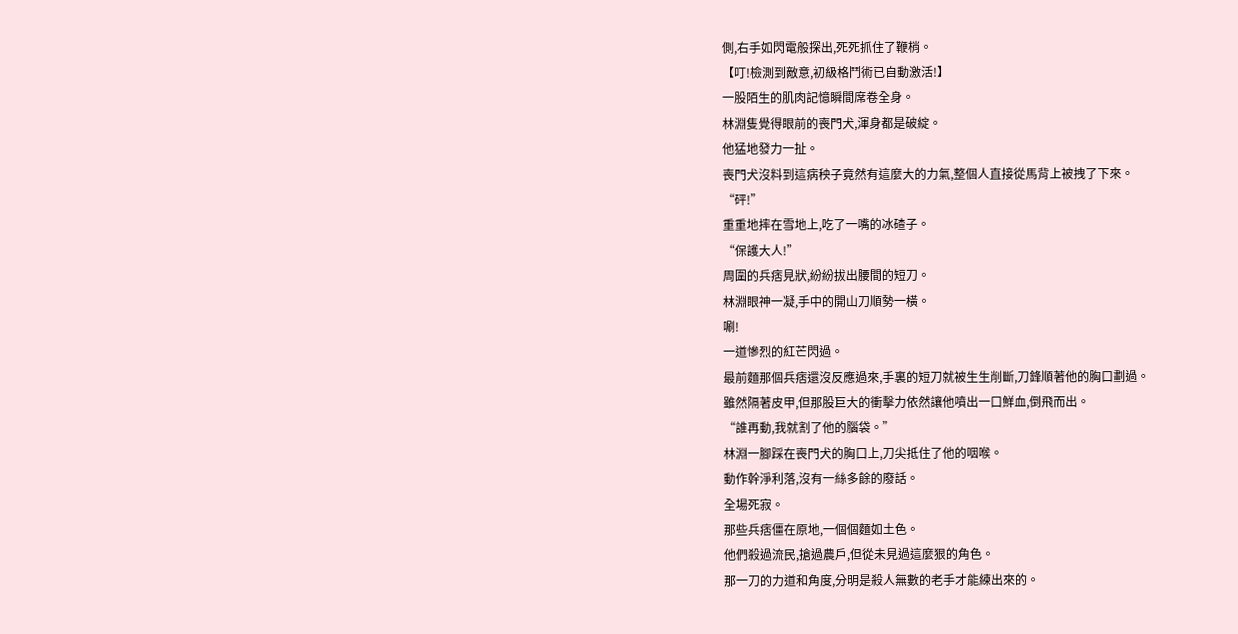側,右手如閃電般探出,死死抓住了鞭梢。
【叮!檢測到敵意,初級格鬥術已自動激活!】
一股陌生的肌肉記憶瞬間席卷全身。
林淵隻覺得眼前的喪門犬,渾身都是破綻。
他猛地發力一扯。
喪門犬沒料到這病秧子竟然有這麼大的力氣,整個人直接從馬背上被拽了下來。
“砰!”
重重地摔在雪地上,吃了一嘴的冰碴子。
“保護大人!”
周圍的兵痞見狀,紛紛拔出腰間的短刀。
林淵眼神一凝,手中的開山刀順勢一橫。
唰!
一道慘烈的紅芒閃過。
最前麵那個兵痞還沒反應過來,手裏的短刀就被生生削斷,刀鋒順著他的胸口劃過。
雖然隔著皮甲,但那股巨大的衝擊力依然讓他噴出一口鮮血,倒飛而出。
“誰再動,我就割了他的腦袋。”
林淵一腳踩在喪門犬的胸口上,刀尖抵住了他的咽喉。
動作幹淨利落,沒有一絲多餘的廢話。
全場死寂。
那些兵痞僵在原地,一個個麵如土色。
他們殺過流民,搶過農戶,但從未見過這麼狠的角色。
那一刀的力道和角度,分明是殺人無數的老手才能練出來的。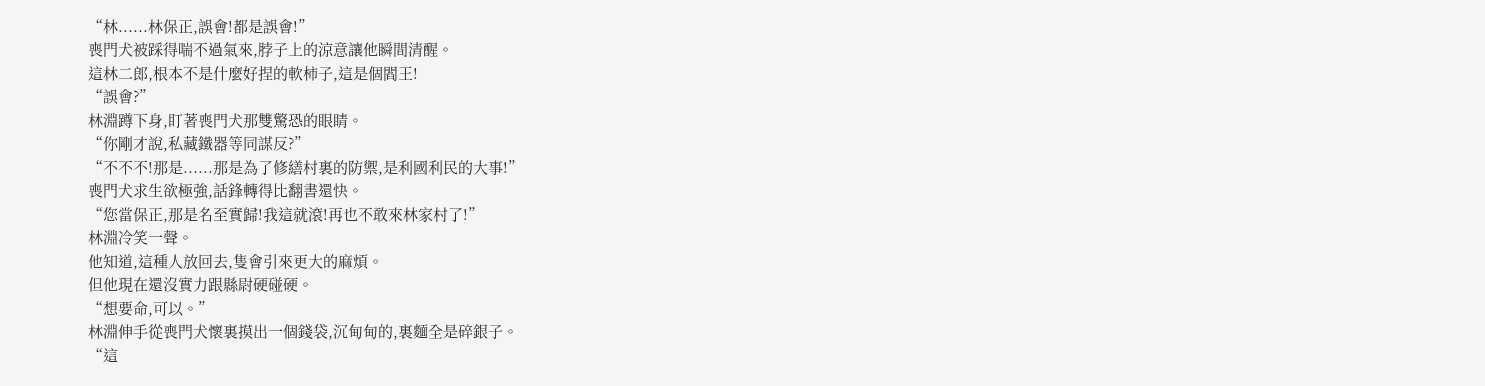“林......林保正,誤會!都是誤會!”
喪門犬被踩得喘不過氣來,脖子上的涼意讓他瞬間清醒。
這林二郎,根本不是什麼好捏的軟柿子,這是個閻王!
“誤會?”
林淵蹲下身,盯著喪門犬那雙驚恐的眼睛。
“你剛才說,私藏鐵器等同謀反?”
“不不不!那是......那是為了修繕村裏的防禦,是利國利民的大事!”
喪門犬求生欲極強,話鋒轉得比翻書還快。
“您當保正,那是名至實歸!我這就滾!再也不敢來林家村了!”
林淵冷笑一聲。
他知道,這種人放回去,隻會引來更大的麻煩。
但他現在還沒實力跟縣尉硬碰硬。
“想要命,可以。”
林淵伸手從喪門犬懷裏摸出一個錢袋,沉甸甸的,裏麵全是碎銀子。
“這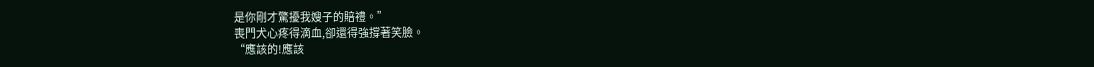是你剛才驚擾我嫂子的賠禮。”
喪門犬心疼得滴血,卻還得強撐著笑臉。
“應該的!應該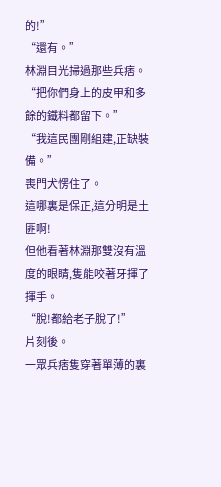的!”
“還有。”
林淵目光掃過那些兵痞。
“把你們身上的皮甲和多餘的鐵料都留下。”
“我這民團剛組建,正缺裝備。”
喪門犬愣住了。
這哪裏是保正,這分明是土匪啊!
但他看著林淵那雙沒有溫度的眼睛,隻能咬著牙揮了揮手。
“脫!都給老子脫了!”
片刻後。
一眾兵痞隻穿著單薄的裏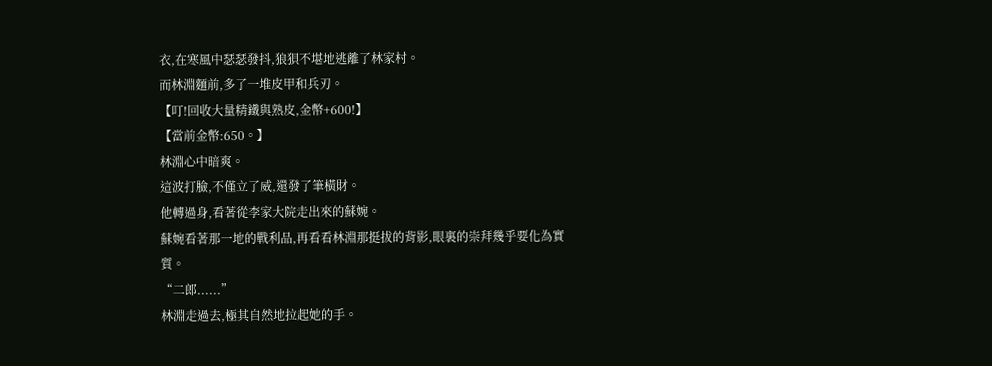衣,在寒風中瑟瑟發抖,狼狽不堪地逃離了林家村。
而林淵麵前,多了一堆皮甲和兵刃。
【叮!回收大量精鐵與熟皮,金幣+600!】
【當前金幣:650。】
林淵心中暗爽。
這波打臉,不僅立了威,還發了筆橫財。
他轉過身,看著從李家大院走出來的蘇婉。
蘇婉看著那一地的戰利品,再看看林淵那挺拔的背影,眼裏的崇拜幾乎要化為實質。
“二郎......”
林淵走過去,極其自然地拉起她的手。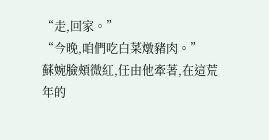“走,回家。”
“今晚,咱們吃白菜燉豬肉。”
蘇婉臉頰微紅,任由他牽著,在這荒年的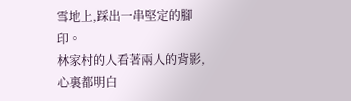雪地上,踩出一串堅定的腳印。
林家村的人看著兩人的背影,心裏都明白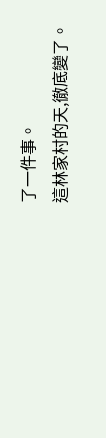了一件事。
這林家村的天,徹底變了。